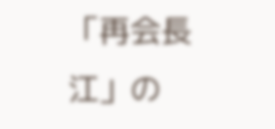「再会長江」の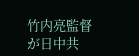竹内亮監督が日中共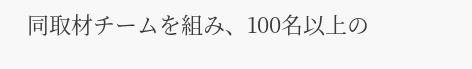同取材チームを組み、100名以上の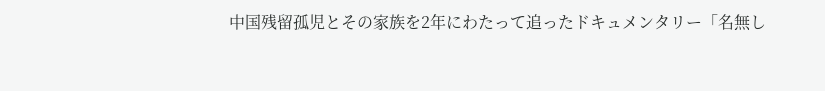中国残留孤児とその家族を2年にわたって追ったドキュメンタリー「名無し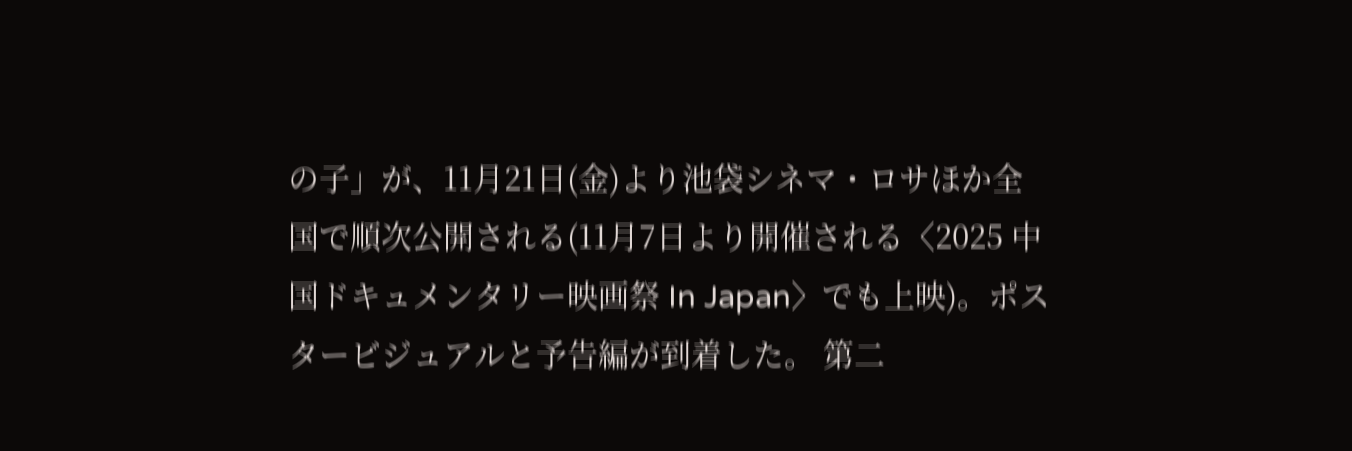の子」が、11月21日(金)より池袋シネマ・ロサほか全国で順次公開される(11月7日より開催される〈2025 中国ドキュメンタリー映画祭 In Japan〉でも上映)。ポスタービジュアルと予告編が到着した。 第二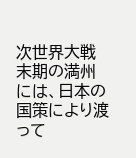次世界大戦末期の満州には、日本の国策により渡って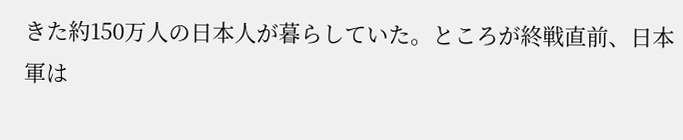きた約150万人の日本人が暮らしていた。ところが終戦直前、日本軍は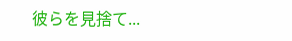彼らを見捨て...